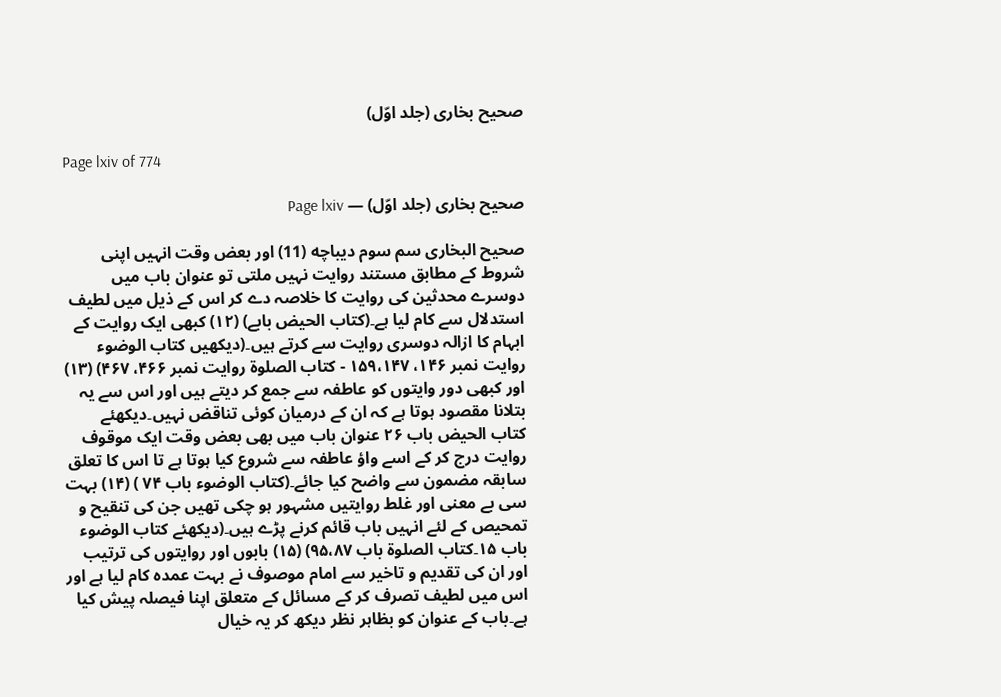صحیح بخاری (جلد اوّل)

Page lxiv of 774

صحیح بخاری (جلد اوّل) — Page lxiv

صحيح البخارى سم سوم دیباچه (11) اور بعض وقت انہیں اپنی شروط کے مطابق مستند روایت نہیں ملتی تو عنوان باب میں دوسرے محدثین کی روایت کا خلاصہ دے کر اس کے ذیل میں لطیف استدلال سے کام لیا ہے۔(کتاب الحیض بابے) (۱۲) کبھی ایک روایت کے ابہام کا ازالہ دوسری روایت سے کرتے ہیں۔(دیکھیں کتاب الوضوء روایت نمبر ۱۴۶، ۱۵۹،۱۴۷ - کتاب الصلوۃ روایت نمبر ۴۶۶، ۴۶۷) (۱۳) اور کبھی دور وایتوں کو عاطفہ سے جمع کر دیتے ہیں اور اس سے یہ بتلانا مقصود ہوتا ہے کہ ان کے درمیان کوئی تناقض نہیں۔دیکھئے کتاب الحیض باب ۲۶ عنوان باب میں بھی بعض وقت ایک موقوف روایت درج کر کے اسے واؤ عاطفہ سے شروع کیا ہوتا ہے تا اس کا تعلق سابقہ مضمون سے واضح کیا جائے۔(کتاب الوضوء باب ۷۴ ) (۱۴) بہت سی بے معنی اور غلط روایتیں مشہور ہو چکی تھیں جن کی تنقیح و تمحیص کے لئے انہیں باب قائم کرنے پڑے ہیں۔(دیکھئے کتاب الوضوء باب ۱۵۔کتاب الصلوۃ باب ۹۵،۸۷) (۱۵) بابوں اور روایتوں کی ترتیب اور ان کی تقدیم و تاخیر سے امام موصوف نے بہت عمدہ کام لیا ہے اور اس میں لطیف تصرف کر کے مسائل کے متعلق اپنا فیصلہ پیش کیا ہے۔باب کے عنوان کو بظاہر نظر دیکھ کر یہ خیال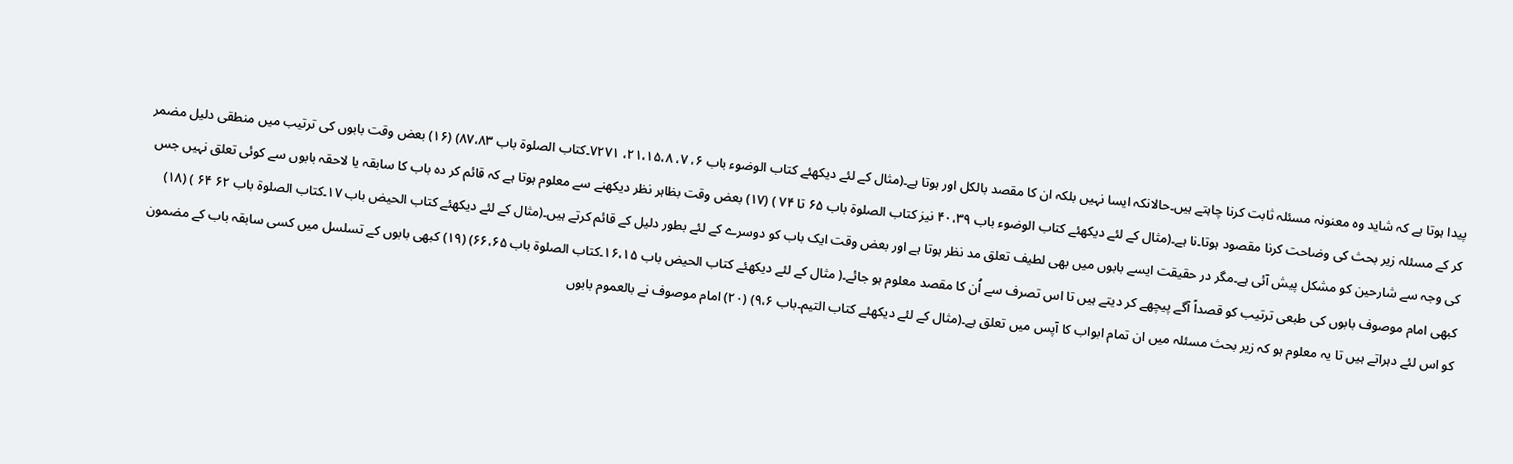پیدا ہوتا ہے کہ شاید وہ معنونہ مسئلہ ثابت کرنا چاہتے ہیں۔حالانکہ ایسا نہیں بلکہ ان کا مقصد بالکل اور ہوتا ہے۔(مثال کے لئے دیکھئے کتاب الوضوء باب ۶، ۷، ۲۱،۱۵،۸، ۷۲۷۱۔کتاب الصلوۃ باب ۸۷،۸۳) (۱۶) بعض وقت بابوں کی ترتیب میں منطقی دلیل مضمر کر کے مسئلہ زیر بحث کی وضاحت کرنا مقصود ہوتا۔نا ہے۔(مثال کے لئے دیکھئے کتاب الوضوء باب ۴۰،۳۹ نیز کتاب الصلوۃ باب ۶۵ تا ۷۴ ) (۱۷) بعض وقت بظاہر نظر دیکھنے سے معلوم ہوتا ہے کہ قائم کر دہ باب کا سابقہ یا لاحقہ بابوں سے کوئی تعلق نہیں جس کی وجہ سے شارحین کو مشکل پیش آئی ہے۔مگر در حقیقت ایسے بابوں میں بھی لطیف تعلق مد نظر ہوتا ہے اور بعض وقت ایک باب کو دوسرے کے لئے بطور دلیل کے قائم کرتے ہیں۔(مثال کے لئے دیکھئے کتاب الحیض باب ۱۷۔کتاب الصلوۃ باب ۶۲ ۶۴ ) (۱۸) کبھی امام موصوف بابوں کی طبعی ترتیب کو قصداً آگے پیچھے کر دیتے ہیں تا اس تصرف سے اُن کا مقصد معلوم ہو جائے۔( مثال کے لئے دیکھئے کتاب الحیض باب ۱۶،۱۵۔کتاب الصلوۃ باب ۶۶،۶۵) (۱۹) کبھی بابوں کے تسلسل میں کسی سابقہ باب کے مضمون کو اس لئے دہراتے ہیں تا یہ معلوم ہو کہ زیر بحث مسئلہ میں ان تمام ابواب کا آپس میں تعلق ہے۔(مثال کے لئے دیکھئے کتاب التیم۔باب ۹،۶) (۲۰) امام موصوف نے بالعموم بابوں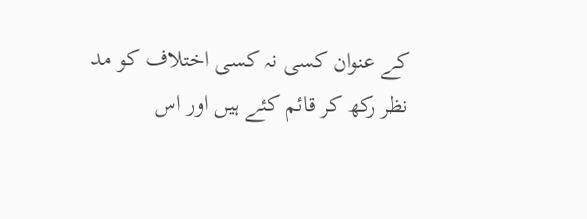کے عنوان کسی نہ کسی اختلاف کو مد نظر رکھ کر قائم کئے ہیں اور اس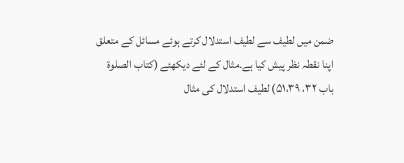ضمن میں لطیف سے لطیف استدلال کرتے ہوئے مسائل کے متعلق اپنا نقطہ نظر پیش کیا ہے۔مثال کے لئے دیکھئے (کتاب الصلوۃ باب ۳۲، ۵۱،۳۹) لطیف استدلال کی مثال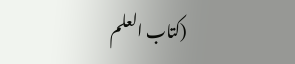(کتاب العلم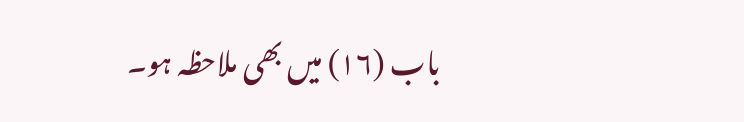باب (۱۶) میں بھی ملاحظہ ہو۔